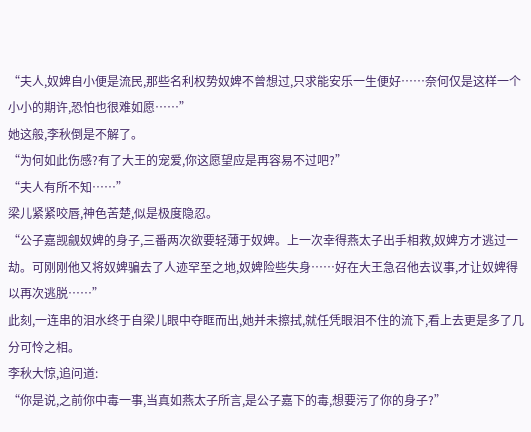“夫人,奴婢自小便是流民,那些名利权势奴婢不曾想过,只求能安乐一生便好……奈何仅是这样一个小小的期许,恐怕也很难如愿……”
她这般,李秋倒是不解了。
“为何如此伤感?有了大王的宠爱,你这愿望应是再容易不过吧?”
“夫人有所不知……”
梁儿紧紧咬唇,神色苦楚,似是极度隐忍。
“公子嘉觊觎奴婢的身子,三番两次欲要轻薄于奴婢。上一次幸得燕太子出手相救,奴婢方才逃过一劫。可刚刚他又将奴婢骗去了人迹罕至之地,奴婢险些失身……好在大王急召他去议事,才让奴婢得以再次逃脱……”
此刻,一连串的泪水终于自梁儿眼中夺眶而出,她并未擦拭,就任凭眼泪不住的流下,看上去更是多了几分可怜之相。
李秋大惊,追问道:
“你是说,之前你中毒一事,当真如燕太子所言,是公子嘉下的毒,想要污了你的身子?”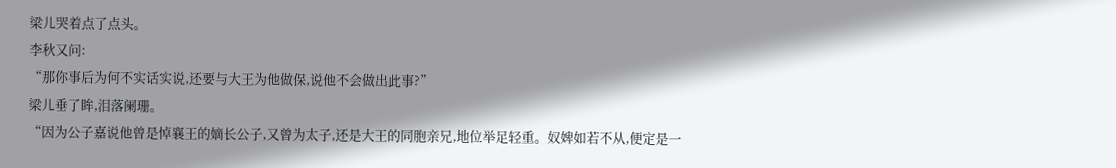梁儿哭着点了点头。
李秋又问:
“那你事后为何不实话实说,还要与大王为他做保,说他不会做出此事?”
梁儿垂了眸,泪落阑珊。
“因为公子嘉说他曾是悼襄王的嫡长公子,又曾为太子,还是大王的同胞亲兄,地位举足轻重。奴婢如若不从,便定是一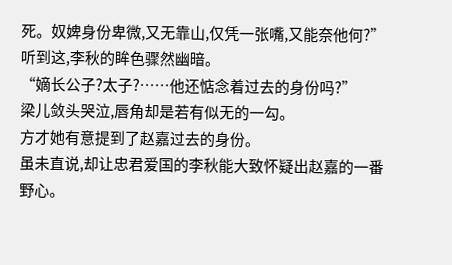死。奴婢身份卑微,又无靠山,仅凭一张嘴,又能奈他何?”
听到这,李秋的眸色骤然幽暗。
“嫡长公子?太子?……他还惦念着过去的身份吗?”
梁儿敛头哭泣,唇角却是若有似无的一勾。
方才她有意提到了赵嘉过去的身份。
虽未直说,却让忠君爱国的李秋能大致怀疑出赵嘉的一番野心。